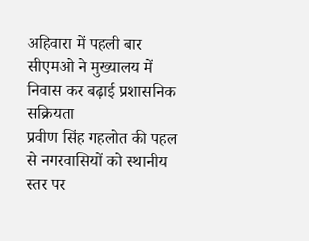अहिवारा में पहली बार सीएमओ ने मुख्यालय में निवास कर बढ़ाई प्रशासनिक सक्रियता
प्रवीण सिंह गहलोत की पहल से नगरवासियों को स्थानीय स्तर पर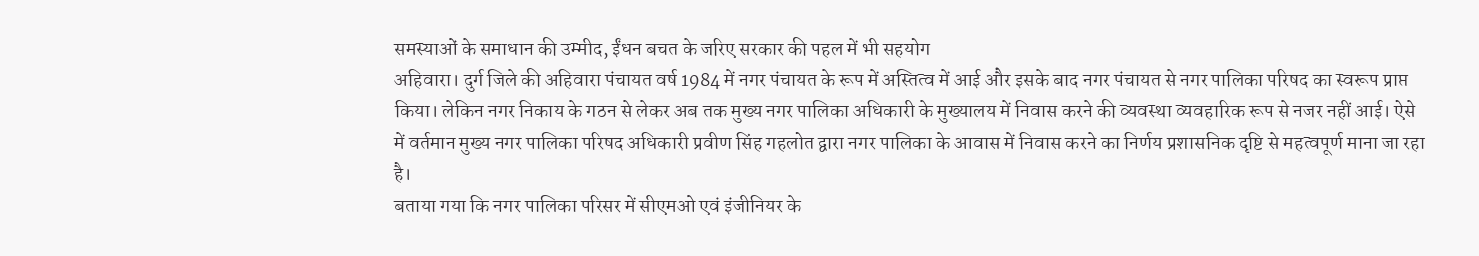समस्याओं के समाधान की उम्मीद, ईंधन बचत के जरिए सरकार की पहल में भी सहयोग
अहिवारा। दुर्ग जिले की अहिवारा पंचायत वर्ष 1984 में नगर पंचायत के रूप में अस्तित्व में आई और इसके बाद नगर पंचायत से नगर पालिका परिषद का स्वरूप प्राप्त किया। लेकिन नगर निकाय के गठन से लेकर अब तक मुख्य नगर पालिका अधिकारी के मुख्यालय में निवास करने की व्यवस्था व्यवहारिक रूप से नजर नहीं आई। ऐसे में वर्तमान मुख्य नगर पालिका परिषद अधिकारी प्रवीण सिंह गहलोत द्वारा नगर पालिका के आवास में निवास करने का निर्णय प्रशासनिक दृष्टि से महत्वपूर्ण माना जा रहा है।
बताया गया कि नगर पालिका परिसर में सीएमओ एवं इंजीनियर के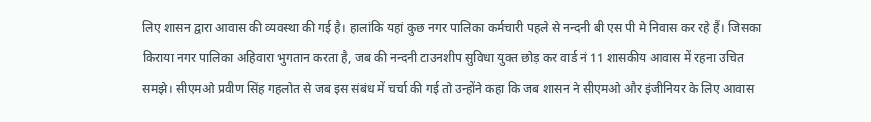लिए शासन द्वारा आवास की व्यवस्था की गई है। हालांकि यहां कुछ नगर पालिका कर्मचारी पहले से नन्दनी बी एस पी मे निवास कर रहे हैं। जिसका किराया नगर पालिका अहिवारा भुगतान करता है, जब की नन्दनी टाउनशीप सुविधा युक्त छोड़ कर वार्ड नं 11 शासकीय आवास में रहना उचित समझे। सीएमओ प्रवीण सिंह गहलोत से जब इस संबंध में चर्चा की गई तो उन्होंने कहा कि जब शासन ने सीएमओ और इंजीनियर के लिए आवास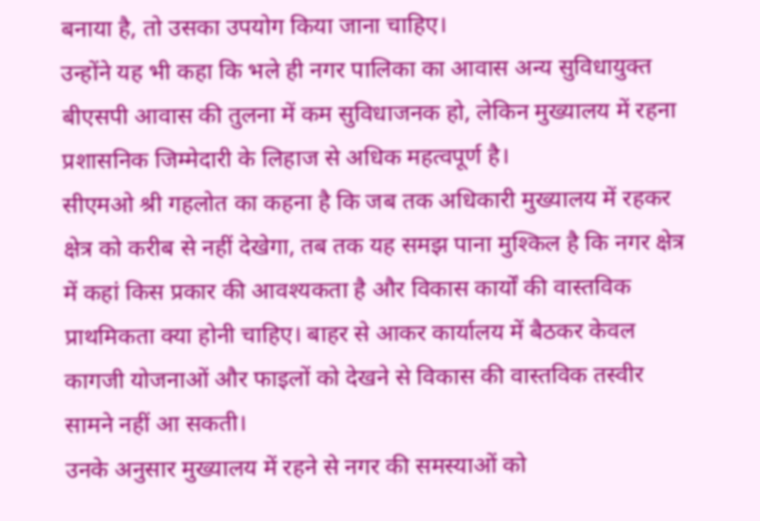बनाया है, तो उसका उपयोग किया जाना चाहिए।
उन्होंने यह भी कहा कि भले ही नगर पालिका का आवास अन्य सुविधायुक्त बीएसपी आवास की तुलना में कम सुविधाजनक हो, लेकिन मुख्यालय में रहना प्रशासनिक जिम्मेदारी के लिहाज से अधिक महत्वपूर्ण है।
सीएमओ श्री गहलोत का कहना है कि जब तक अधिकारी मुख्यालय में रहकर क्षेत्र को करीब से नहीं देखेगा, तब तक यह समझ पाना मुश्किल है कि नगर क्षेत्र में कहां किस प्रकार की आवश्यकता है और विकास कार्यों की वास्तविक प्राथमिकता क्या होनी चाहिए। बाहर से आकर कार्यालय में बैठकर केवल कागजी योजनाओं और फाइलों को देखने से विकास की वास्तविक तस्वीर सामने नहीं आ सकती।
उनके अनुसार मुख्यालय में रहने से नगर की समस्याओं को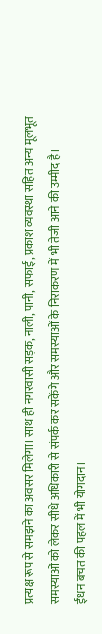प्रत्यक्ष रूप से समझने का अवसर मिलेगा। साथ ही नगरवासी सड़क, नाली, पानी, सफाई, प्रकाश व्यवस्था सहित अन्य मूलभूत समस्याओं को लेकर सीधे अधिकारी से संपर्क कर सकेंगे और समस्याओं के निराकरण में भी तेजी आने की उम्मीद है।
ईंधन बचत की पहल में भी योगदान।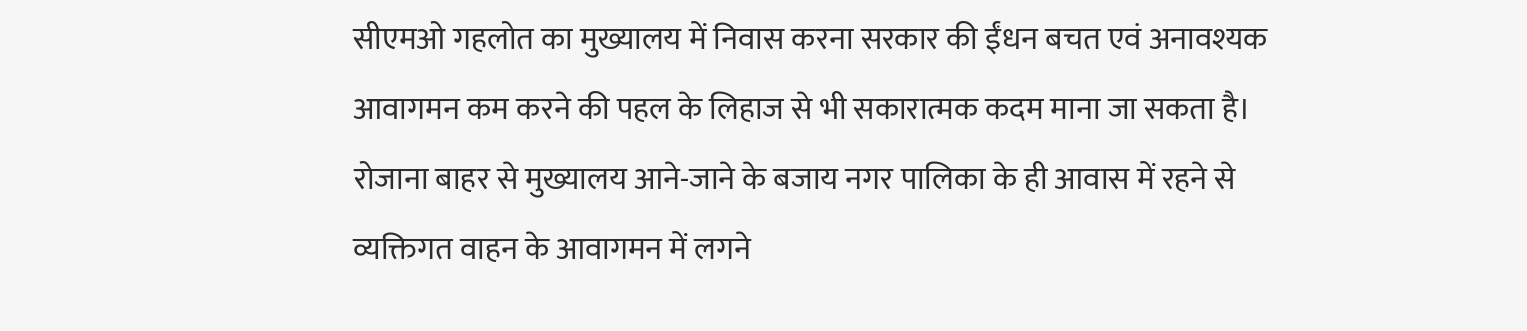सीएमओ गहलोत का मुख्यालय में निवास करना सरकार की ईंधन बचत एवं अनावश्यक आवागमन कम करने की पहल के लिहाज से भी सकारात्मक कदम माना जा सकता है। रोजाना बाहर से मुख्यालय आने-जाने के बजाय नगर पालिका के ही आवास में रहने से व्यक्तिगत वाहन के आवागमन में लगने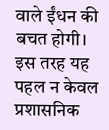वाले ईंधन की बचत होगी। इस तरह यह पहल न केवल प्रशासनिक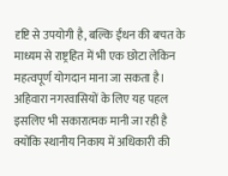दृष्टि से उपयोगी है, बल्कि ईंधन की बचत के माध्यम से राष्ट्रहित में भी एक छोटा लेकिन महत्वपूर्ण योगदान माना जा सकता है।
अहिवारा नगरवासियों के लिए यह पहल इसलिए भी सकारात्मक मानी जा रही है क्योंकि स्थानीय निकाय में अधिकारी की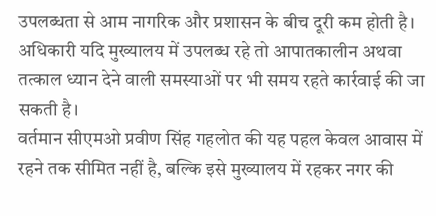उपलब्धता से आम नागरिक और प्रशासन के बीच दूरी कम होती है। अधिकारी यदि मुख्यालय में उपलब्ध रहे तो आपातकालीन अथवा तत्काल ध्यान देने वाली समस्याओं पर भी समय रहते कार्रवाई की जा सकती है।
वर्तमान सीएमओ प्रवीण सिंह गहलोत की यह पहल केवल आवास में रहने तक सीमित नहीं है, बल्कि इसे मुख्यालय में रहकर नगर की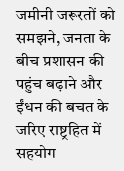जमीनी जरूरतों को समझने, जनता के बीच प्रशासन की पहुंच बढ़ाने और ईंधन की बचत के जरिए राष्ट्रहित में सहयोग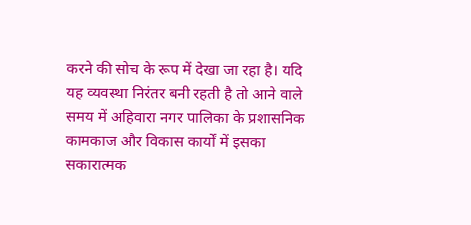करने की सोच के रूप में देखा जा रहा है। यदि यह व्यवस्था निरंतर बनी रहती है तो आने वाले समय में अहिवारा नगर पालिका के प्रशासनिक कामकाज और विकास कार्यों में इसका सकारात्मक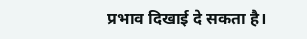प्रभाव दिखाई दे सकता है।